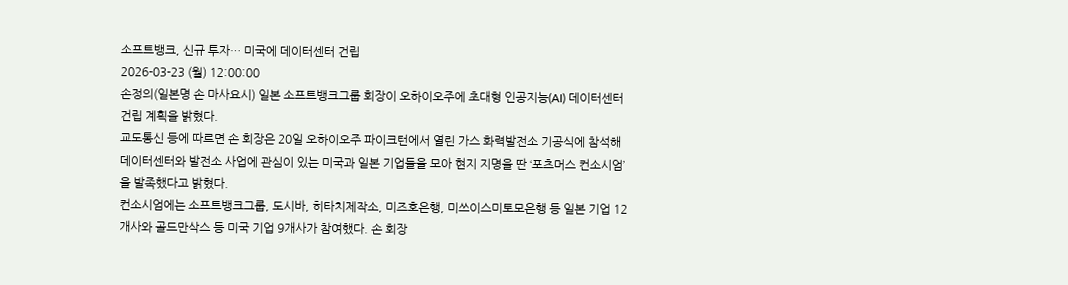소프트뱅크, 신규 투자… 미국에 데이터센터 건립
2026-03-23 (월) 12:00:00
손정의(일본명 손 마사요시) 일본 소프트뱅크그룹 회장이 오하이오주에 초대형 인공지능(AI) 데이터센터 건립 계획을 밝혔다.
교도통신 등에 따르면 손 회장은 20일 오하이오주 파이크턴에서 열린 가스 화력발전소 기공식에 참석해 데이터센터와 발전소 사업에 관심이 있는 미국과 일본 기업들을 모아 현지 지명을 딴 ‘포츠머스 컨소시엄’을 발족했다고 밝혔다.
컨소시엄에는 소프트뱅크그룹, 도시바, 히타치제작소, 미즈호은행, 미쓰이스미토모은행 등 일본 기업 12개사와 골드만삭스 등 미국 기업 9개사가 참여했다. 손 회장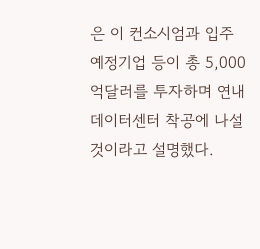은 이 컨소시엄과 입주 예정기업 등이 총 5,000억달러를 투자하며 연내 데이터센터 착공에 나설 것이라고 설명했다.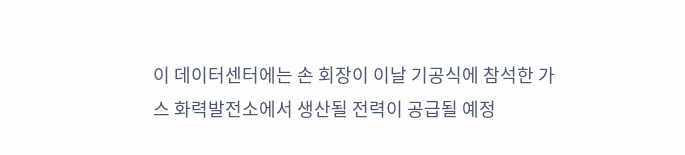이 데이터센터에는 손 회장이 이날 기공식에 참석한 가스 화력발전소에서 생산될 전력이 공급될 예정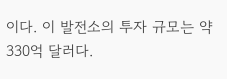이다. 이 발전소의 투자 규모는 약 330억 달러다.